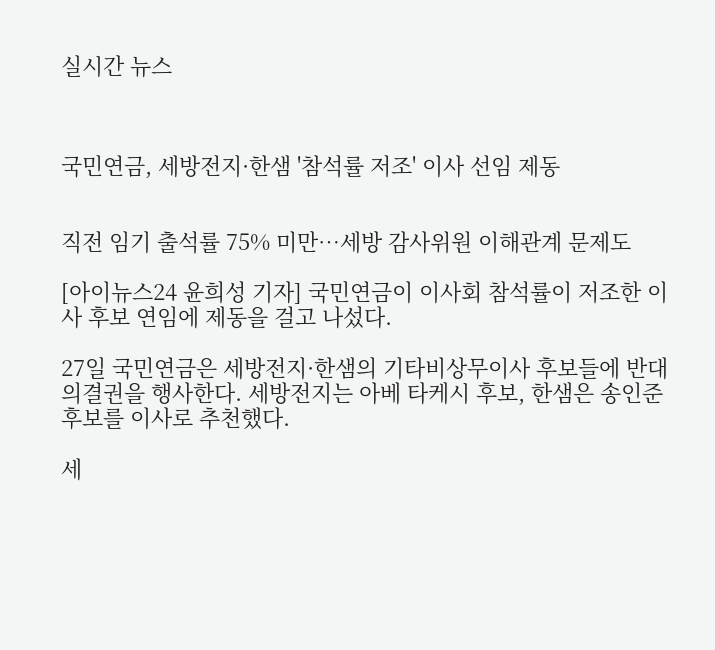실시간 뉴스



국민연금, 세방전지·한샘 '참석률 저조' 이사 선임 제동


직전 임기 출석률 75% 미만…세방 감사위원 이해관계 문제도

[아이뉴스24 윤희성 기자] 국민연금이 이사회 참석률이 저조한 이사 후보 연임에 제동을 걸고 나섰다.

27일 국민연금은 세방전지·한샘의 기타비상무이사 후보들에 반대 의결권을 행사한다. 세방전지는 아베 타케시 후보, 한샘은 송인준 후보를 이사로 추천했다.

세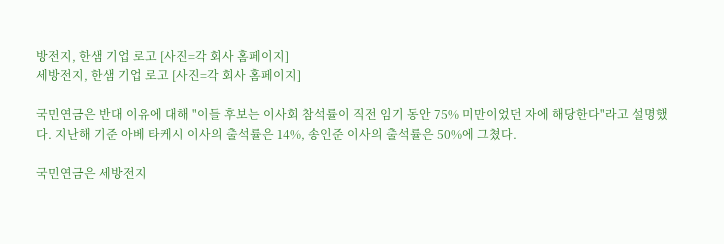방전지, 한샘 기업 로고 [사진=각 회사 홈페이지]
세방전지, 한샘 기업 로고 [사진=각 회사 홈페이지]

국민연금은 반대 이유에 대해 "이들 후보는 이사회 참석률이 직전 임기 동안 75% 미만이었던 자에 해당한다"라고 설명했다. 지난해 기준 아베 타케시 이사의 출석률은 14%, 송인준 이사의 출석률은 50%에 그쳤다.

국민연금은 세방전지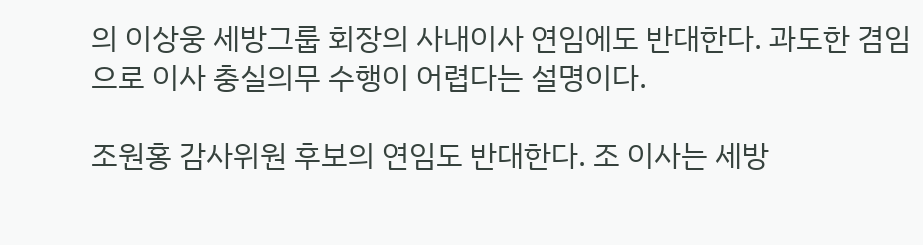의 이상웅 세방그룹 회장의 사내이사 연임에도 반대한다. 과도한 겸임으로 이사 충실의무 수행이 어렵다는 설명이다.

조원홍 감사위원 후보의 연임도 반대한다. 조 이사는 세방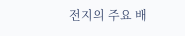전지의 주요 배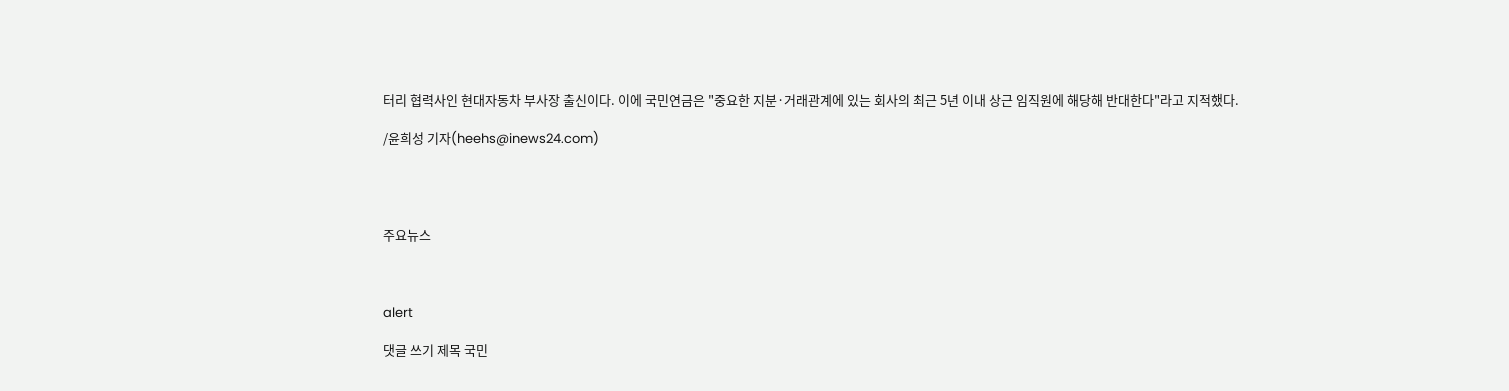터리 협력사인 현대자동차 부사장 출신이다. 이에 국민연금은 "중요한 지분·거래관계에 있는 회사의 최근 5년 이내 상근 임직원에 해당해 반대한다"라고 지적했다.

/윤희성 기자(heehs@inews24.com)




주요뉴스



alert

댓글 쓰기 제목 국민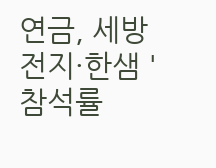연금, 세방전지·한샘 '참석률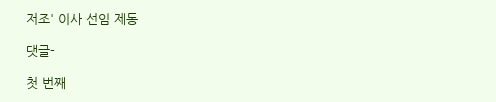저조' 이사 선임 제동

댓글-

첫 번째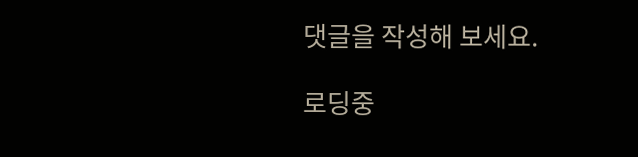댓글을 작성해 보세요.

로딩중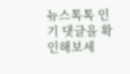뉴스톡톡 인기 댓글을 확인해보세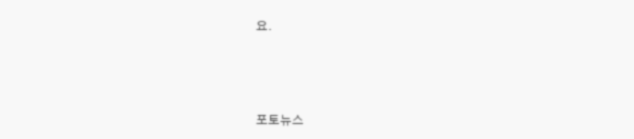요.



포토뉴스